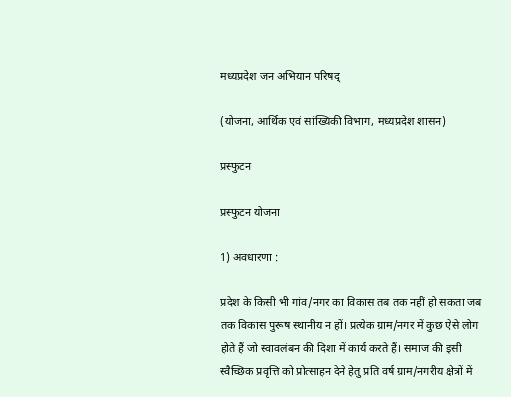मध्यप्रदेश जन अभियान परिषद्

(योजना, आर्थिक एवं सांख्यिकी विभाग, मध्यप्रदेश शासन)

प्रस्फुटन

प्रस्‍फुटन योजना

1) अवधारणा :

प्रदेश के किसी भी गांव/नगर का विकास तब तक नहीं हो सकता जब तक विकास पुरूष स्थानीय न हों। प्रत्येक ग्राम/नगर में कुछ ऐसे लोग होते हैं जो स्वावलंबन की दिशा में कार्य करते हैं। समाज की इसी स्वैच्छिक प्रवृत्ति को प्रोत्साहन देने हेतु प्रति वर्ष ग्राम/नगरीय क्षेत्रों में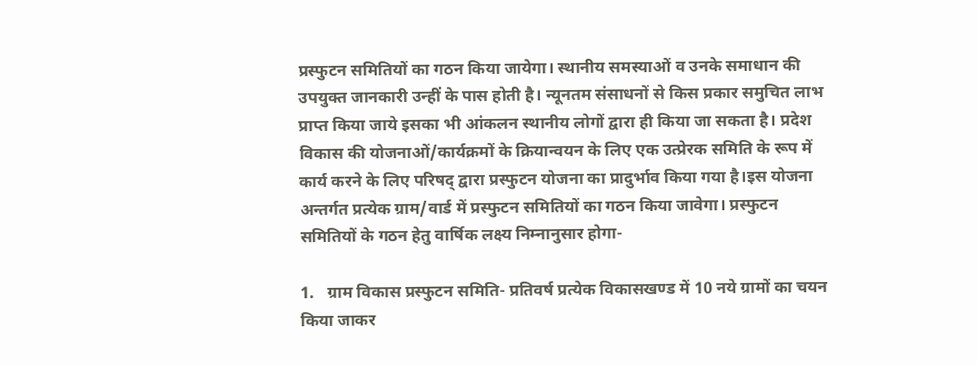प्रस्‍फुटन समितियों का गठन किया जायेगा। स्‍थानीय समस्याओं व उनके समाधान की उपयुक्‍त जानकारी उन्हीं के पास होती है। न्यूनतम संसाधनों से किस प्रकार समुचित लाभ प्राप्त किया जाये इसका भी आंकलन स्‍थानीय लोगों द्वारा ही किया जा सकता है। प्रदेश विकास की योजनाओं/कार्यक्रमों के क्रियान्वयन के लिए एक उत्प्रेरक समिति के रूप में कार्य करने के लिए परिषद् द्वारा प्रस्फुटन योजना का प्रादुर्भाव किया गया है।इस योजना अन्‍तर्गत प्रत्‍येक ग्राम/वार्ड में प्रस्‍फुटन समितियों का गठन किया जावेगा। प्रस्‍फुटन समितियों के गठन हेतु वार्षिक लक्ष्‍य निम्‍नानुसार होगा-

1.   ग्राम विकास प्रस्‍फुटन समिति- प्रतिवर्ष प्रत्‍येक विकासखण्‍ड में 10 नये ग्रामों का चयन किया जाकर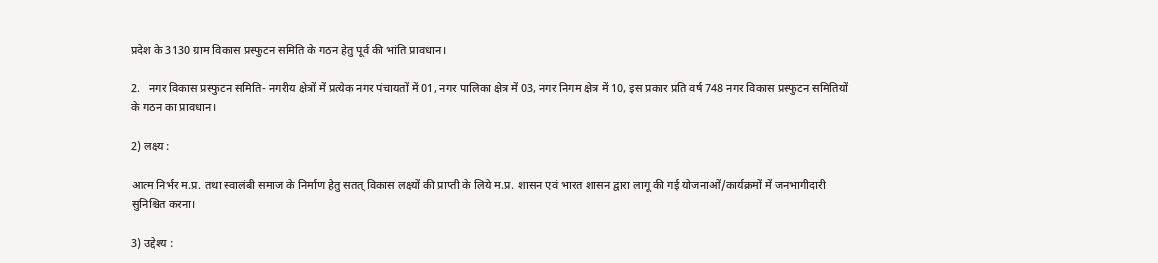प्रदेश के 3130 ग्राम विकास प्रस्‍फुटन समिति के गठन हेतु पूर्व की भांति प्रावधान।

2.   नगर विकास प्रस्‍फुटन समिति- नगरीय क्षेत्रों में प्रत्‍येक नगर पंचायतों में 01, नगर पालिका क्षेत्र में 03, नगर निगम क्षेत्र में 10, इस प्रकार प्रति वर्ष 748 नगर विकास प्रस्‍फुटन समितियों के गठन का प्रावधान।

2) लक्ष्य :

आत्‍म निर्भर म.प्र. तथा स्‍वालंबी समाज के निर्माण हेतु सतत् विकास लक्ष्‍यों की प्राप्‍ती के लिये म.प्र. शासन एवं भारत शासन द्वारा लागू की गई योजनाओं/कार्यक्रमों में जनभागीदारी सुनिश्चित करना।

3) उद्देश्य :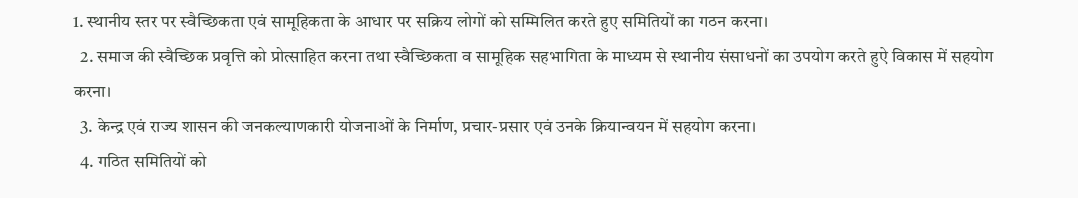1. स्‍थानीय स्‍तर पर स्‍वैच्छिकता एवं सामूहिकता के आधार पर सक्रिय लोगों को सम्मिलित करते हुए समितियों का गठन करना।
  2. समाज की स्वैच्छिक प्रवृत्ति को प्रोत्साहित करना तथा स्‍वैच्छिकता व सामूहिक सहभागिता के माध्‍यम से स्‍थानीय संसाधनों का उपयोग करते हुऐ विकास में सहयोग करना।
  3. केन्‍द्र एवं राज्‍य शासन की जनकल्‍याणकारी योजनाओं के निर्माण, प्रचार-प्रसार एवं उनके क्रियान्‍वयन में सहयोग करना।
  4. गठित समितियों को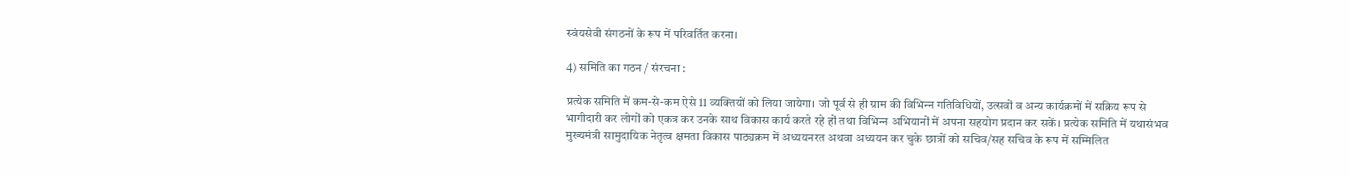स्‍वंयसेवी संगठनों के रूप में परिवर्तित करना।

4) समिति का गठन / संरचना :

प्रत्‍येक समिति में कम-से-कम ऐसे 11 व्‍यक्तियों को लिया जायेगा। जो पूर्व से ही ग्राम की विभिन्‍न गतिविधियों, उत्‍सवों व अन्‍य कार्यक्रमों में सक्रिय रूप से भागीदारी कर लोगों को एकत्र कर उनके साथ विकास कार्य करते रहे हों तथा विभिन्‍न अभियानों में अपना सहयोग प्रदान कर सकें। प्रत्‍येक समिति में यथासंभव मुख्‍यमंत्री सामुदायिक नेतृत्‍व क्षमता विकास पाठ्यक्रम में अध्‍ययनरत अथवा अध्‍ययन कर चुके छात्रों को सचिव/सह सचिव के रूप में सम्मिलित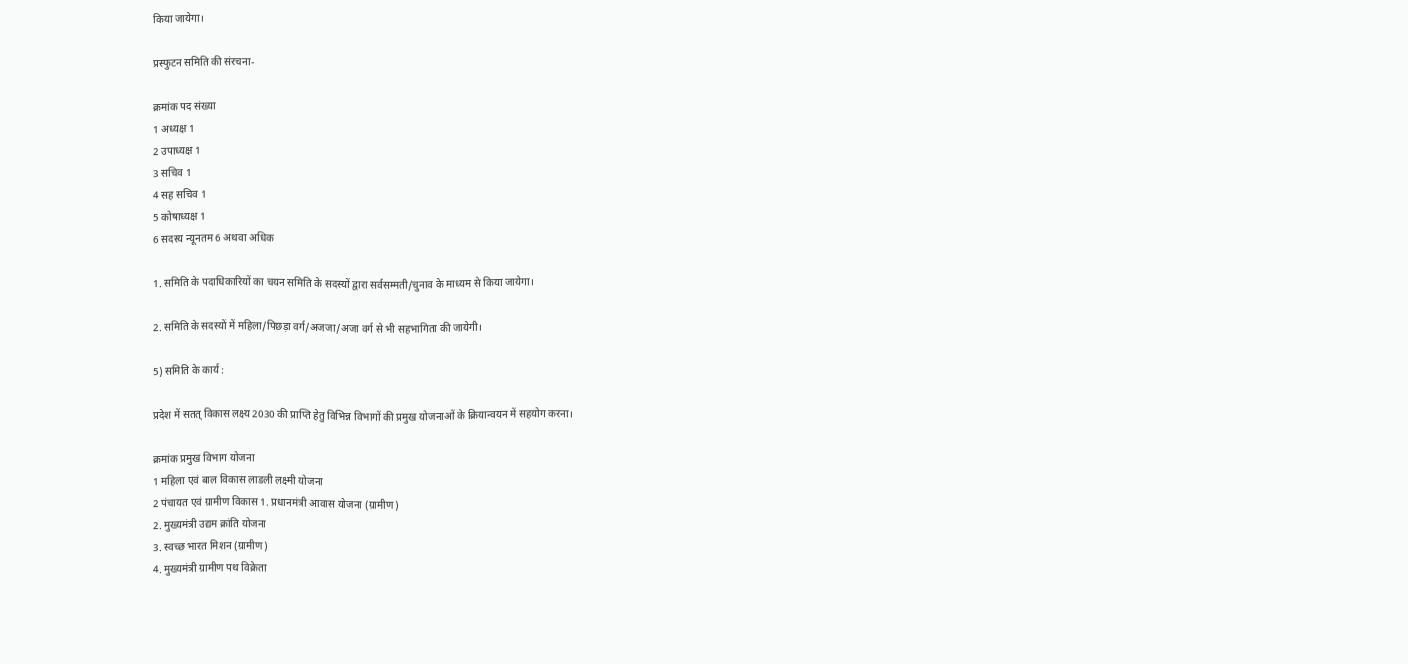किया जायेगा।

प्रस्‍फुटन समिति की संरचना-

क्रमांक पद संख्या
1 अध्यक्ष 1
2 उपाध्यक्ष 1
3 सचिव 1
4 सह सचिव 1
5 कोषाध्यक्ष 1
6 सदस्य न्यूनतम 6 अथवा अधिक

1. समिति के पदाधिकारियों का चयन समिति के सदस्‍यों द्वारा सर्वसम्‍मती/चुनाव के माध्‍यम से किया जायेगा।

2. समिति के सदस्‍यों में महिला/पिछड़ा वर्ग/अजजा/अजा वर्ग से भी सहभागिता की जायेगी।

5) समिति के कार्य :

प्रदेश में सतत् विकास लक्ष्‍य 2030 की प्राप्ति हेतु विभिन्न विभागों की प्रमुख योजनाओं के क्रियान्वयन में सहयोग करना।

क्रमांक प्रमुख विभाग योजना
1 महिला एवं बाल विकास लाडली लक्ष्मी योजना
2 पंचायत एवं ग्रामीण विकास 1. प्रधानमंत्री आवास योजना (ग्रामीण)
2. मुख्यमंत्री उद्यम क्रांति योजना
3. स्वच्छ भारत मिशन (ग्रामीण)
4. मुख्यमंत्री ग्रामीण पथ विक्रेता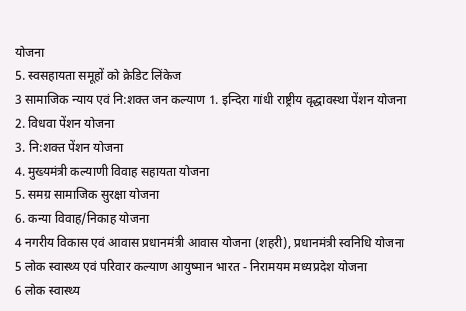योजना
5. स्वसहायता समूहों को क्रेडिट लिंकेज
3 सामाजिक न्याय एवं नि:शक्त जन कल्याण 1. इन्दिरा गांधी राष्ट्रीय वृद्धावस्था पेंशन योजना
2. विधवा पेंशन योजना
3. नि:शक्त पेंशन योजना
4. मुख्यमंत्री कल्याणी विवाह सहायता योजना
5. समग्र सामाजिक सुरक्षा योजना
6. कन्या विवाह/निकाह योजना
4 नगरीय विकास एवं आवास प्रधानमंत्री आवास योजना (शहरी), प्रधानमंत्री स्वनिधि योजना
5 लोक स्वास्थ्य एवं परिवार कल्याण आयुष्मान भारत - निरामयम मध्यप्रदेश योजना
6 लोक स्वास्थ्य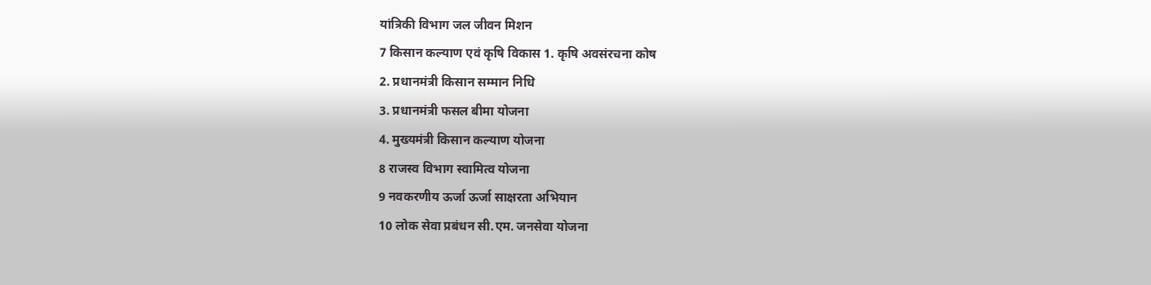यांत्रिकी विभाग जल जीवन मिशन
7 किसान कल्याण एवं कृषि विकास 1. कृषि अवसंरचना कोष
2. प्रधानमंत्री किसान सम्मान निधि
3. प्रधानमंत्री फसल बीमा योजना
4. मुख्यमंत्री किसान कल्याण योजना
8 राजस्व विभाग स्वामित्व योजना
9 नवकरणीय ऊर्जा ऊर्जा साक्षरता अभियान
10 लोक सेवा प्रबंधन सी.एम. जनसेवा योजना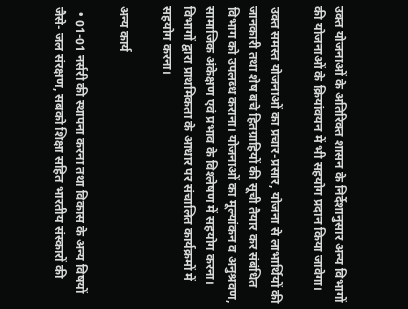उक्‍त योजनाओं के अतिरिक्‍त शासन के निर्देशानुसार अन्‍य विभागों की योजनाओं के क्रियांवयन में भी सहयोग प्रदान किया जावेगा।

उक्‍त समस्‍त योजनाओं का प्रचार-प्रसार, योजना से लाभार्थियों की जानकारी तथा शेष बचे हितग्राहियों की सूची तैयार कर संबंधित विभाग को उपलब्‍ध कराना। योजनाओं का मूल्‍यांकन व अनुश्रवण, सामाजिक अंकेक्षण एवं प्रभाव के विश्‍लेषण में सहयोग करना। विभागों द्वारा प्राथमिकता के आधार पर संचालित कार्यक्रमों में सहयोग करना।

अन्य कार्य

  • 01-01 नर्सरी की स्‍थापना करना तथा विकास के अन्‍य विषयों जैसे- जल संरक्षण, सबको शिक्षा सहित भारतीय संस्कारों की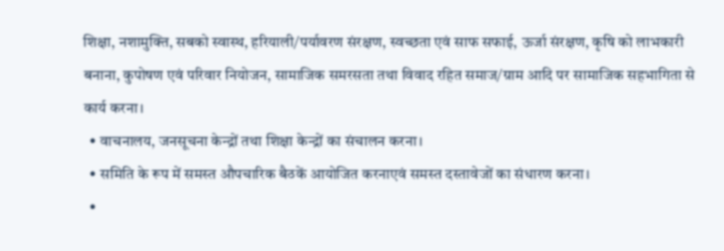शिक्षा, नशामुक्ति, सबको स्‍वास्‍थ, हरियाली/पर्यावरण संरक्षण, स्वच्छता एवं साफ सफाई, ऊर्जा संरक्षण, कृषि को लाभकारी बनाना, कुपोषण एवं परिवार नियोजन, सामाजिक समरसता तथा विवाद रहित समाज/ग्राम आदि पर सामाजिक सहभागिता से कार्य करना।
  • वाचनालय, जनसूचना केन्‍द्रों तथा शिक्षा केन्‍द्रों का संचालन करना।
  • समिति के रूप में समस्‍त औपचारिक बैठकें आयोजित करनाएवं समस्‍त दस्‍तावेजों का संधारण करना।
  •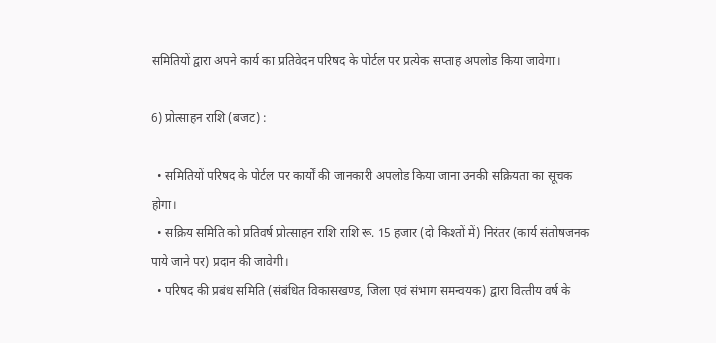समितियों द्वारा अपने कार्य का प्रतिवेदन परिषद के पोर्टल पर प्रत्‍येक सप्‍ताह अपलोड किया जावेगा।

6) प्रोत्‍साहन राशि (बजट) :

  • समितियों परिषद के पोर्टल पर कार्यों की जानकारी अपलोड किया जाना उनकी सक्रियता का सूचक होगा।
  • सक्रिय समिति को प्रतिवर्ष प्रोत्‍साहन राशि राशि रू. 15 हजार (दो किश्‍तों में) निरंतर (कार्य संतोषजनक पाये जाने पर) प्रदान की जावेगी।
  • परिषद की प्रबंध समिति (संबंधित विकासखण्‍ड, जिला एवं संभाग समन्‍वयक) द्वारा वित्‍तीय वर्ष के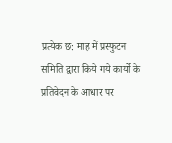प्रत्‍येक छ: माह में प्रस्‍फुटन समिति द्वारा किये गये कार्यो के प्रतिवेदन के आधार पर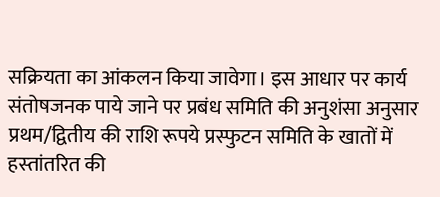सक्रियता का आंकलन किया जावेगा। इस आधार पर कार्य संतोषजनक पाये जाने पर प्रबंध समिति की अनुशंसा अनुसार प्रथम/द्वितीय की राशि रूपये प्रस्‍फुटन समिति के खातों में हस्‍तां‍तरित की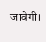जावेगी।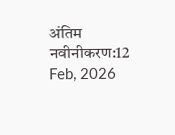अंतिम नवीनीकरण:12 Feb, 2026